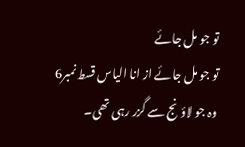تو جو مل جائے
تو جو مل جائے از انا الیاس قسط نمبر6
وہ جو لاؤنج سے گزر رہی تھی۔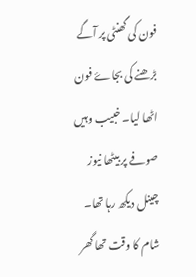فون کی گھنٹی پر آگے بڑھنے کی بجاۓ فون اٹھا ليا۔ خبيب وہيں صوفے پر بيٹھا نيوز چينل ديکھ رہا تھا۔ شام کا وقت تھا گھر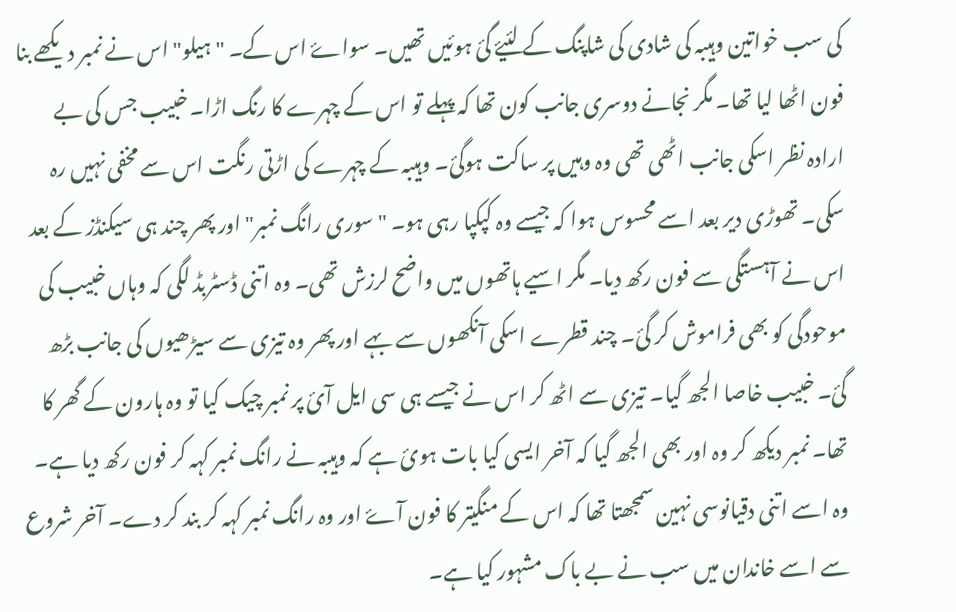کی سب خواتين وہيبہ کی شادی کی شاپنگ کے لئيۓ گئ ہوئيں تھيں۔ سواۓ اس کے۔ "ہيلو" اس نے نمبر ديکھے بنا فون اٹھا ليا تھا۔ مگر نجانے دوسری جانب کون تھا کہ پہلے تو اس کے چہرے کا رنگ اڑا۔ خبيب جس کی بے ارادہ نظر اسکی جانب اٹھی تھی وہ وہيں پر ساکت ہوگئ۔ وہيبہ کے چہرے کی اڑتی رنگت اس سے مخفی نہيں رہ سکی۔ تھوڑی دير بعد اسے محسوس ہوا کہ جيسے وہ کپکپا رہی ہو۔ "سوری رانگ نمبر" اور پھر چند ہی سيکنڈز کے بعد اس نے آہستگی سے فون رکھ ديا۔ مگر اسیے ہاتھوں ميں واضح لرزش تھی۔ وہ اتنی ڈسٹربڈ لگی کہ وہاں خبيب کی موحودگی کو بھی فراموش کر گئ۔ چند قطرے اسکی آنکھوں سے بہے اور پھر وہ تيزی سے سيڑھيوں کی جانب بڑھ گئ۔ خبيب خاصا الجھ گيا۔ تيزی سے اٹھ کر اس نے جيسے ہی سی ايل آئ پر نمبر چيک کيا تو وہ ہارون کے گھر کا تھا۔ نمبر ديکھ کر وہ اور بھی الجھ گيا کہ آخر ايسی کيا بات ہوئ ہے کہ وہيبہ نے رانگ نمبر کہہ کر فون رکھ ديا ہے۔ وہ اسے اتنی دقيانوسی نہين سمجھتا تھا کہ اس کے منگيتر کا فون آۓ اور وہ رانگ نمبر کہہ کر بند کر دے۔ آخر شروع سے اسے خاندان ميں سب نے بے باک مشہور کيا ہے۔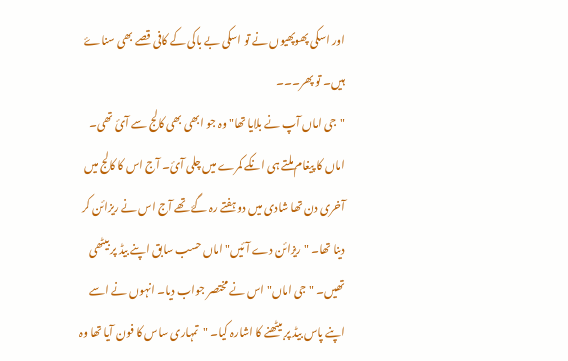اور اسکی پھوپھيوں نے تو اسکی بے باکی کے کافی قصے بھی سناۓ ہيں۔ تو پھر۔۔۔
"جی اماں آپ نے بلايا تھا" وہ جو ابھی بھی کالج سے آئ تھی۔ اماں کا پيغام ملتے ہی انکے کمرے ميں چلی آئ۔ آج اس کا کالج ميں آخری دن تھا شادی ميں دو ہفتے رہ گۓ تھے آج اس نے ريزائن کر دينا تھا۔ "ريزائن دے آئيں" اماں حسب سابق اپنے بيڈ پر بيٹھی تھيں۔ "جی اماں" اس نے مختصر جواب ديا۔ انہوں نے اسے اپنے پاس بيڈ پر بيٹھنے کا اشارہ کيا۔ "تمہاری ساس کا فون آيا تھا وہ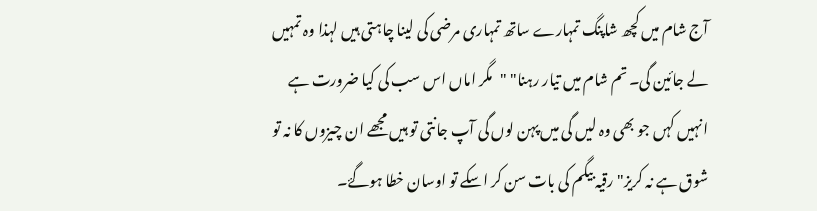آج شام ميں کچھ شاپنگ تمہارے ساتھ تمہاری مرضی کی لينا چاہتی ہيں لہذا وہ تمہيں لے جائين گی۔ تم شام ميں تيار رہنا" "مگر اماں اس سب کی کيا ضرورت ہے انہيں کہں جو بھی وہ ليں گی ميں پہن لوں گی آپ جانتی تو ہيں مجھے ان چيزوں کا نہ تو شوق ہے نہ کريز" رقيہ بيگم کی بات سن کر اسکے تو اوسان خطا ہوگۓ۔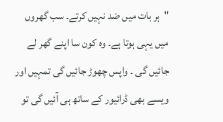"ہر بات ميں ضد نہيں کرتے۔ سب گھروں ميں يہی ہوتا ہے۔ وہ کون سا اپنے گھر لے جائيں گی ۔ واپس چھوڑ جائيں گی تمہيں اور ويسے بھی ڈرائيور کے ساتھ ہی آئيں گی تو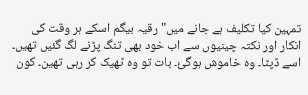تمہين کيا تکليف ہے جانے ميں" رقيہ بيگم اسکے ہر وقت کی انکار اور نکتہ چينيوں سے اب خود بھی تنگ پڑنے لگ گئيں تھيں۔ اسے ڈپٹا۔ وہ خاموش ہوگئ۔ بات تو وہ ٹھيک کر رہی تھين۔ کون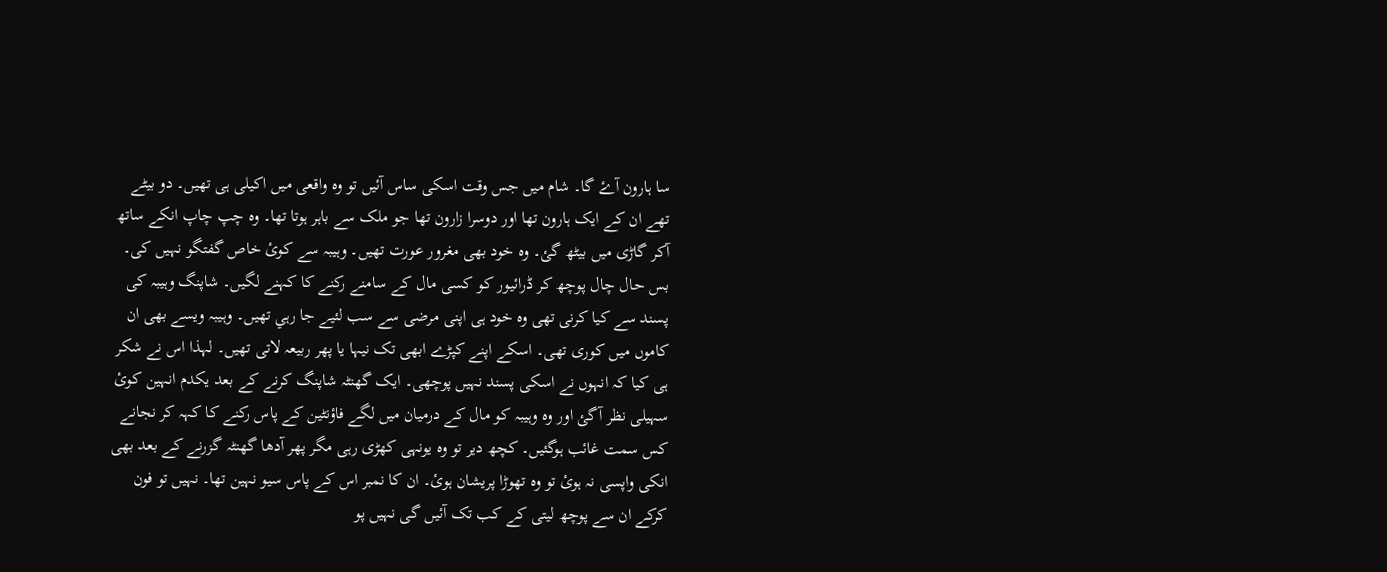سا ہارون آۓ گا۔ شام ميں جس وقت اسکی ساس آئيں تو وہ واقعی ميں اکيلی ہی تھيں۔ دو بيٹے تھے ان کے ايک ہارون تھا اور دوسرا زارون تھا جو ملک سے باہر ہوتا تھا۔ وہ چپ چاپ انکے ساتھ آکر گاڑی ميں بيٹھ گئ۔ وہ خود بھی مغرور عورت تھيں۔ وہيبہ سے کوئ خاص گفتگو نہيں کی۔ بس حال چال پوچھ کر ڈرائيور کو کسی مال کے سامنے رکنے کا کہنے لگيں۔ شاپنگ وہيبہ کی پسند سے کيا کرنی تھی وہ خود ہی اپنی مرضی سے سب لئيے جا رہي تھيں۔ وہيبہ ويسے بھی ان کاموں ميں کوری تھی۔ اسکے اپنے کپڑے ابھی تک نيہا يا پھر ربيعہ لاتی تھيں۔ لہذا اس نے شکر ہی کيا کہ انہوں نے اسکی پسند نہيں پوچھی۔ ايک گھنٹہ شاپنگ کرنے کے بعد يکدم انہين کوئ سہيلی نظر آگئ اور وہ وہيبہ کو مال کے درميان ميں لگے فاؤنٹين کے پاس رکنے کا کہہ کر نجانے کس سمت غائب ہوگئيں۔ کچھ دير تو وہ يونہی کھڑی رہی مگر پھر آدھا گھنٹہ گزرنے کے بعد بھی انکی واپسی نہ ہوئ تو وہ تھوڑا پريشان ہوئ۔ ان کا نمبر اس کے پاس سيو نہين تھا۔ نہيں تو فون کرکے ان سے پوچھ ليتی کے کب تک آئيں گی نہيں پو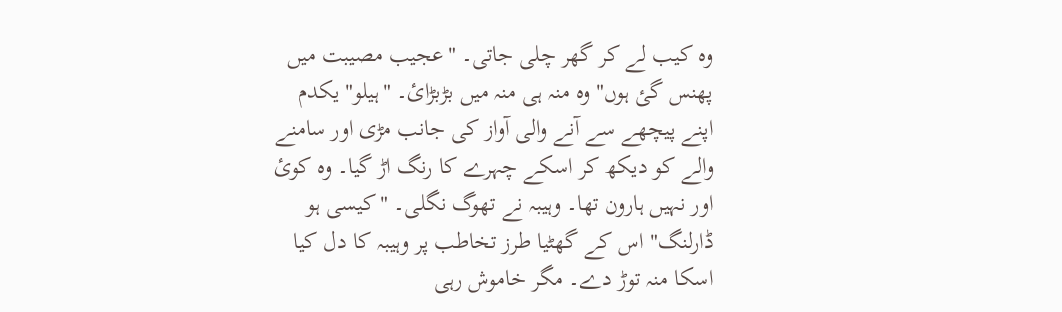وہ کيب لے کر گھر چلی جاتی۔ "عجيب مصيبت ميں پھنس گئ ہوں" وہ منہ ہی منہ ميں بڑبڑائ۔ "ہيلو" يکدم اپنے پيچھے سے آنے والی آواز کی جانب مڑی اور سامنے والے کو ديکھ کر اسکے چہرے کا رنگ اڑ گيا۔ وہ کوئ اور نہيں ہارون تھا۔ وہيبہ نے تھوگ نگلی۔ "کيسی ہو ڈارلنگ" اس کے گھٹيا طرز تخاطب پر وہيبہ کا دل کيا اسکا منہ توڑ دے۔ مگر خاموش رہی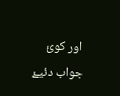اور کوئ جواب دئيۓ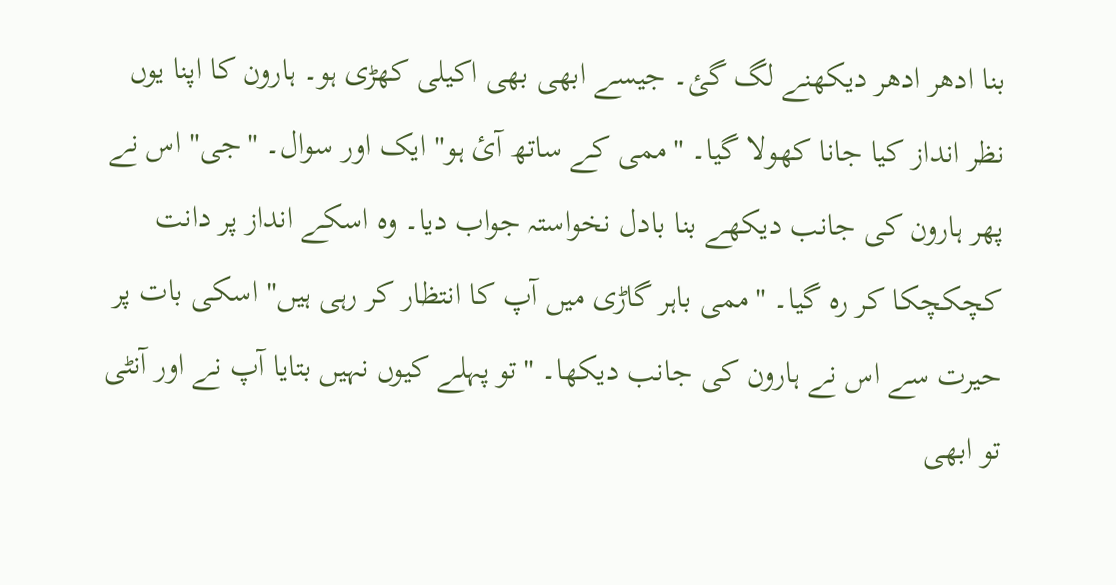بنا ادھر ادھر ديکھنے لگ گئ۔ جيسے ابھی بھی اکيلی کھڑی ہو۔ ہارون کا اپنا يوں نظر انداز کيا جانا کھولا گيا۔ "ممی کے ساتھ آئ ہو" ايک اور سوال۔ "جی" اس نے پھر ہارون کی جانب ديکھے بنا بادل نخواستہ جواب ديا۔ وہ اسکے انداز پر دانت کچکچکا کر رہ گيا۔ "ممی باہر گاڑی ميں آپ کا انتظار کر رہی ہيں" اسکی بات پر حيرت سے اس نے ہارون کی جانب ديکھا۔ "تو پہلے کيوں نہيں بتايا آپ نے اور آنٹی تو ابھی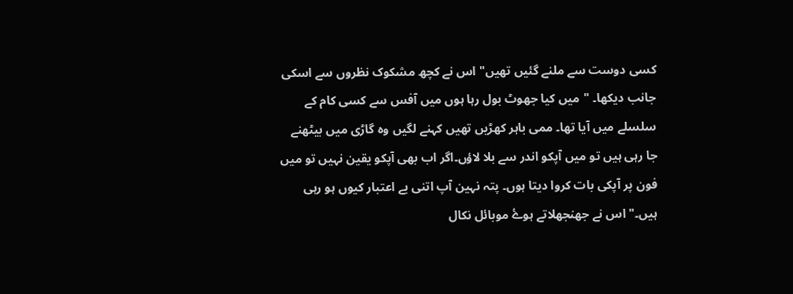کسی دوست سے ملنے گئيں تھيں" اس نے کچھ مشکوک نظروں سے اسکی جانب ديکھا۔ "ميں کيا جھوٹ بول رہا ہوں ميں آفس سے کسی کام کے سلسلے ميں آيا تھا۔ ممی باہر کھڑيں تھيں کہنے لگيں وہ گاڑی ميں بيٹھنے جا رہی ہيں تو ميں آپکو اندر سے بلا لاؤں۔اگر اب بھی آپکو يقين نہيں تو ميں فون پر آپکی بات کروا ديتا ہوں۔ پتہ نہين آپ اتنی بے اعتبار کيوں ہو رہی ہيں۔" اس نے جھنجھلاتے ہوۓ موبائل نکال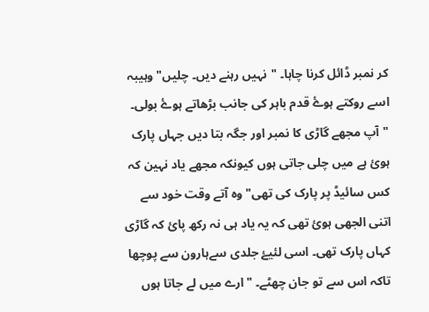کر نمبر ڈائل کرنا چاہا۔ "نہيں رہنے ديں۔ چليں" وہيبہ اسے روکتے ہوۓ قدم باہر کی جانب بڑھاتے ہوۓ بولی۔ "آپ مجھے گاڑی کا نمبر اور جگہ بتا ديں جہاں پارک ہوئ ہے ميں چلی جاتی ہوں کيونکہ مجھے ياد نہين کہ کس سائيڈ پر پارک کی تھی" وہ آتے وقت خود سے اتنی الجھی ہوئ تھی کہ يہ ياد ہی نہ رکھ پائ کہ گاڑی کہاں پارک تھی۔ اسی لئيۓ جلدی سےہارون سے پوچھا تاکہ اس سے تو جان چھٹے۔ "ارے ميں لے جاتا ہوں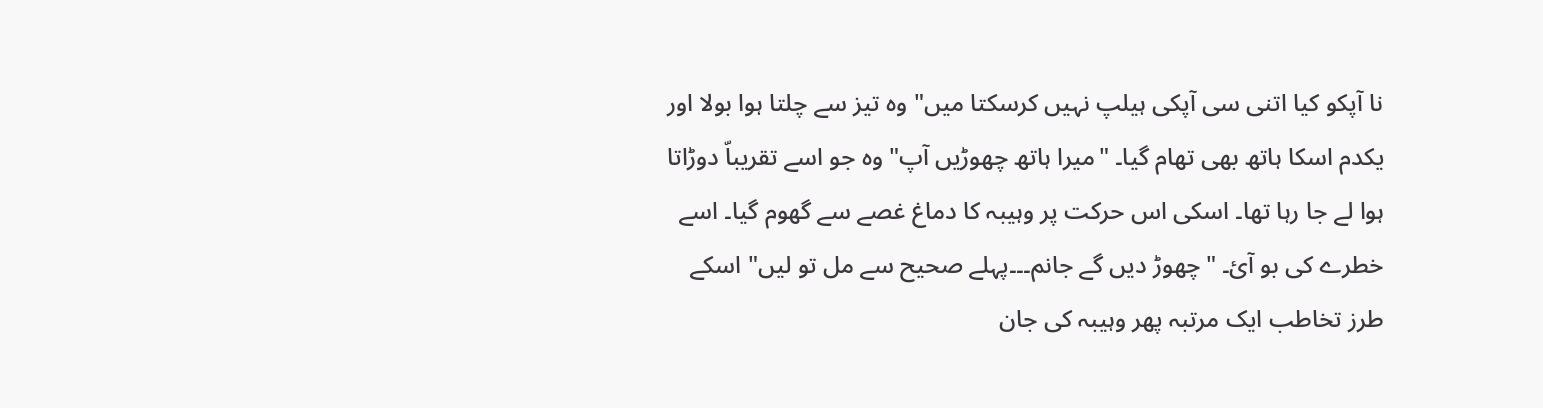نا آپکو کيا اتنی سی آپکی ہيلپ نہيں کرسکتا ميں" وہ تيز سے چلتا ہوا بولا اور يکدم اسکا ہاتھ بھی تھام گيا۔ "ميرا ہاتھ چھوڑيں آپ" وہ جو اسے تقريباّ دوڑاتا ہوا لے جا رہا تھا۔ اسکی اس حرکت پر وہيبہ کا دماغ غصے سے گھوم گيا۔ اسے خطرے کی بو آئ۔ "چھوڑ ديں گے جانم۔۔۔پہلے صحيح سے مل تو ليں" اسکے طرز تخاطب ايک مرتبہ پھر وہيبہ کی جان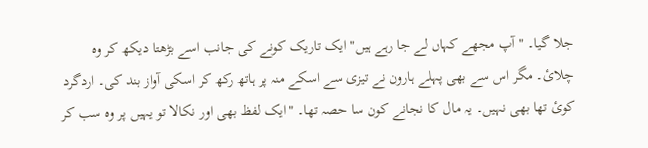جلا گيا۔ "آپ مجھے کہاں لے جا رہے ہيں" ايک تاريک کونے کی جانب اسے بڑھتا ديکھ کر وہ چلائ۔ مگر اس سے بھی پہلے ہارون نے تيزی سے اسکے منہ پر ہاتھ رکھ کر اسکی آواز بند کی۔ اردگرد کوئ تھا بھی نہيں۔ يہ مال کا نجانے کون سا حصہ تھا۔ "ايک لفظ بھی اور نکالا تو يہيں پر وہ سب کر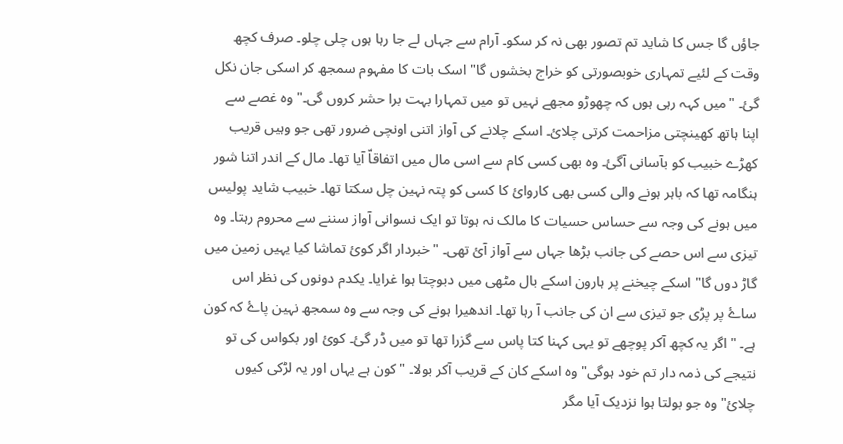جاؤں گا جس کا شايد تم تصور بھی نہ کر سکو۔ آرام سے جہاں لے جا رہا ہوں چلی چلو۔ صرف کچھ وقت کے لئيے تمہاری خوبصورتی کو خراج بخشوں گا" اسک بات کا مفہوم سمجھ کر اسکی جان نکل گئ۔ "ميں کہہ رہی ہوں کہ چھوڑو مجھے نہيں تو ميں تمہارا بہت برا حشر کروں گی۔"وہ غصے سے اپنا ہاتھ کھينچتی مزاحمت کرتی چلائ۔ اسکے چلانے کی آواز اتنی اونچی ضرور تھی جو وہيں قريب کھڑے خبيب کو بآسانی آگئ۔ وہ بھی کسی کام سے اسی مال ميں اتفاقاّ آيا تھا۔ مال کے اندر اتنا شور ہنگامہ تھا کہ باہر ہونے والی کسی بھی کاروائ کا کسی کو پتہ نہين چل سکتا تھا۔ خبيب شايد پوليس ميں ہونے کی وجہ سے حساس حسيات کا مالک نہ ہوتا تو ايک نسوانی آواز سننے سے محروم رہتا۔ وہ تيزی سے اس حصے کی جانب بڑھا جہاں سے آواز آئ تھی۔ "خبردار اگر کوئ تماشا کيا يہيں زمين ميں گاڑ دوں گا" اسکے چيخنے پر ہارون اسکے بال مٹھی ميں دبوچتا ہوا غرايا۔ يکدم دونوں کی نظر اس ساۓ پر پڑی جو تيزی سے ان کی جانب آ رہا تھا۔ اندھيرا ہونے کی وجہ سے وہ سمجھ نہين پاۓ کہ کون ہے۔ "اگر يہ کچھ آکر پوچھے تو يہی کہنا کتا پاس سے گزرا تھا تو ميں ڈر گئ۔ کوئ اور بکواس کی تو نتيجے کی ذمہ دار تم خود ہوگی" وہ اسکے کان کے قريب آکر بولا۔ "کون ہے يہاں اور يہ لڑکی کيوں چلائ" وہ جو بولتا ہوا نزديک آيا مگر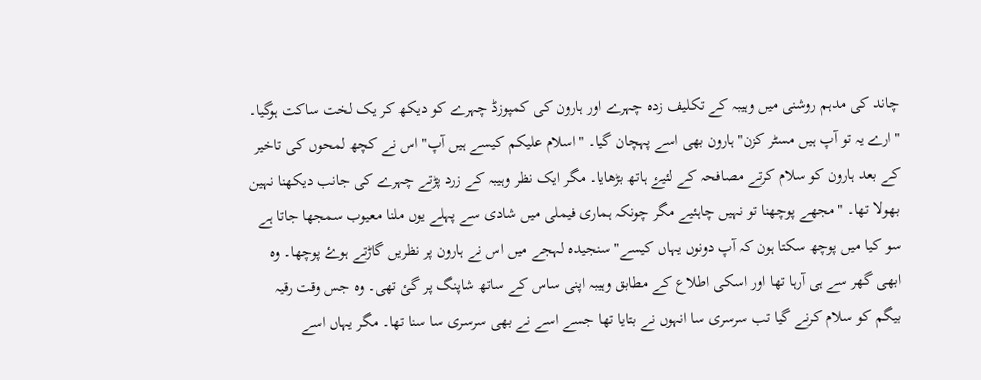چاند کی مدہم روشنی ميں وہيبہ کے تکليف زدہ چہرے اور ہارون کی کمپوزڈ چہرے کو ديکھ کر يک لخت ساکت ہوگيا۔ "ارے يہ تو آپ ہيں مسٹر کزن" ہارون بھی اسے پہچان گيا۔ "اسلام عليکم کيسے ہيں آپ" اس نے کچھ لمحوں کی تاخير کے بعد ہارون کو سلام کرتے مصافحہ کے لئيۓ ہاتھ بڑھايا۔ مگر ايک نظر وہيبہ کے زرد پڑتے چہرے کی جانب ديکھنا نہين بھولا تھا۔ "مجھے پوچھنا تو نہيں چاہئيے مگر چونکہ ہماری فيملی ميں شادی سے پہلے يوں ملنا معيوب سمجھا جاتا ہے سو کيا ميں پوچھ سکتا ہون کہ آپ دونوں يہاں کيسے" سنجيدہ لہجے ميں اس نے ہارون پر نظريں گاڑتے ہوۓ پوچھا۔ وہ ابھی گھر سے ہی آرہا تھا اور اسکی اطلاع کے مطابق وہيبہ اپنی ساس کے ساتھ شاپنگ پر گئ تھی۔ وہ جس وقت رقيہ بيگم کو سلام کرنے گيا تب سرسری سا انہوں نے بتايا تھا جسے اسے نے بھی سرسری سا سنا تھا۔ مگر يہاں اسے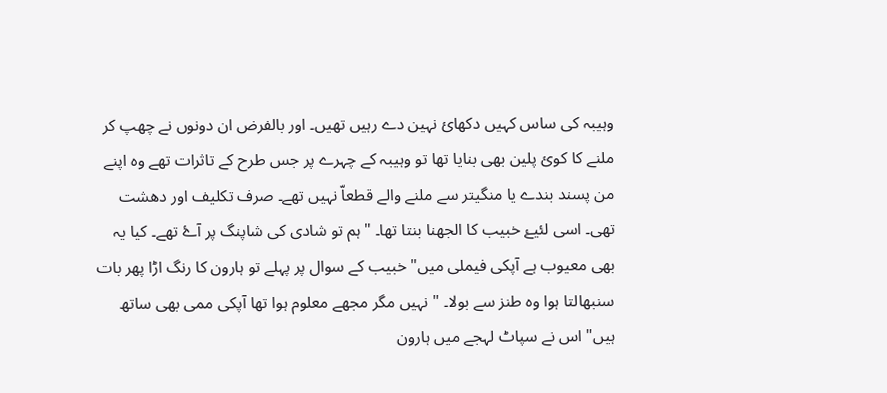وہيبہ کی ساس کہيں دکھائ نہين دے رہيں تھيں۔ اور بالفرض ان دونوں نے چھپ کر ملنے کا کوئ پلين بھی بنايا تھا تو وہيبہ کے چہرے پر جس طرح کے تاثرات تھے وہ اپنے من پسند بندے يا منگيتر سے ملنے والے قطعاّ نہيں تھے۔ صرف تکليف اور دھشت تھی۔ اسی لئيۓ خبيب کا الجھنا بنتا تھا۔ "ہم تو شادی کی شاپنگ پر آۓ تھے۔ کيا يہ بھی معيوب ہے آپکی فيملی ميں" خبيب کے سوال پر پہلے تو ہارون کا رنگ اڑا پھر بات سنبھالتا ہوا وہ طنز سے بولا۔ "نہيں مگر مجھے معلوم ہوا تھا آپکی ممی بھی ساتھ ہيں" اس نے سپاٹ لہجے ميں ہارون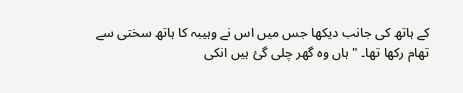کے ہاتھ کی جانب ديکھا جس ميں اس نے وہيبہ کا ہاتھ سختی سے تھام رکھا تھا۔ "ہاں وہ گھر چلی گئ ہيں انکی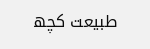طبيعت کچھ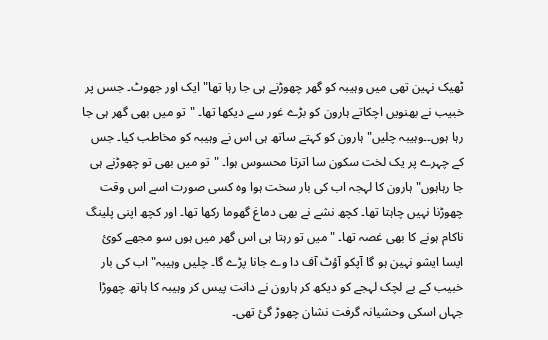ٹھيک نہين تھی ميں وہيبہ کو گھر چھوڑنے ہی جا رہا تھا" ايک اور جھوٹ۔ جسں پر خبيب نے بھنويں اچکاتے ہارون کو بڑے غور سے ديکھا تھا۔ "تو ميں بھی گھر ہی جا رہا ہوں۔۔وہيبہ چليں" ہارون کو کہتے ساتھ ہی اس نے وہيبہ کو مخاطب کيا۔ جس کے چہرے پر يک لخت سکون سا اترتا محسوس ہوا۔ "تو ميں بھی تو چھوڑنے ہی جا رہاہوں" ہارون کا لہجہ اب کی بار سخت ہوا وہ کسی صورت اسے اس وقت چھوڑنا نہيں چاہتا تھا۔ کچھ نشے نے بھی دماغ گھوما رکھا تھا۔ اور کچھ اپنی پلينگ ناکام ہونے کا بھی غصہ تھا۔ "ميں تو رہتا ہی اس گھر ميں ہوں سو مجھے کوئ ايسا ايشو نہين ہو گا آپکو آؤٹ آف دا وے جانا پڑے گا۔ چليں وہيبہ" اب کی بار خبيب کے بے لچک لہجے کو ديکھ کر ہارون نے دانت پيس کر وہيبہ کا ہاتھ چھوڑا جہاں اسکی وحشيانہ گرفت نشان چھوڑ گئ تھی۔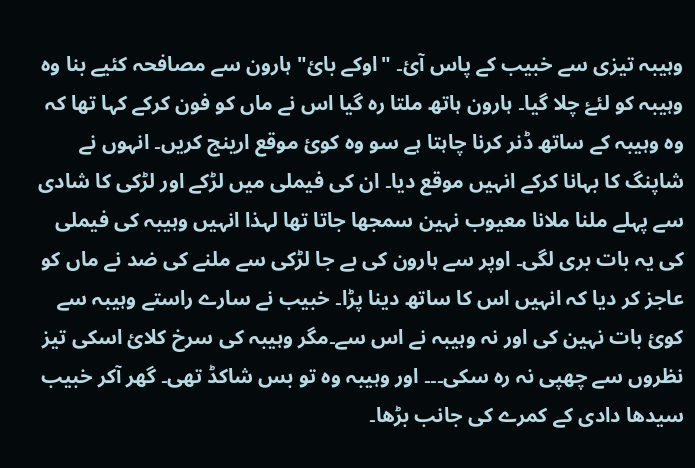وہيبہ تيزی سے خبيب کے پاس آئ۔ "اوکے بائ" ہارون سے مصافحہ کئيے بنا وہ وہيبہ کو لئۓ چلا گيا۔ ہارون ہاتھ ملتا رہ گيا اس نے ماں کو فون کرکے کہا تھا کہ وہ وہيبہ کے ساتھ ڈنر کرنا چاہتا ہے سو وہ کوئ موقع ارينج کريں۔ انہوں نے شاپنگ کا بہانا کرکے انہيں موقع ديا۔ ان کی فيملی ميں لڑکے اور لڑکی کا شادی سے پہلے ملنا ملانا معيوب نہين سمجھا جاتا تھا لہذا انہيں وہيبہ کی فيملی کی يہ بات بری لگی۔ اوپر سے ہارون کی بے جا لڑکی سے ملنے کی ضد نے ماں کو عاجز کر ديا کہ انہيں اس کا ساتھ دينا پڑا۔ خبيب نے سارے راستے وہيبہ سے کوئ بات نہين کی اور نہ وہيبہ نے اس سے۔مگر وہيبہ کی سرخ کلائ اسکی تيز نظروں سے چھپی نہ رہ سکی۔۔۔ اور وہيبہ وہ تو بس شاکڈ تھی۔ گھر آکر خبيب سيدھا دادی کے کمرے کی جانب بڑھا۔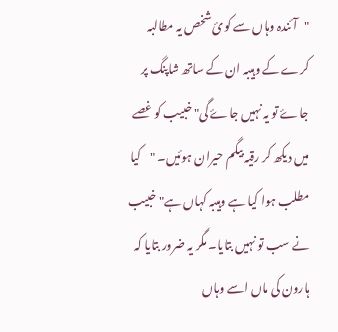"آئندہ وہاں سے کوئ شخص يہ مطالبہ کرے کے وہيبہ ان کے ساتھ شاپنگ پر جاۓ تو يہ نہيں جاۓ گی" خبيب کو غصے ميں ديکھ کر رقيہ بيگم حيران ہوئيں۔ "کيا مطلب ہوا کيا ہے وہيبہ کہاں ہے" خبيب نے سب تو نہيں بتايا۔ مگر يہ ضرور بتايا کہ ہارون کی ماں اسے وہاں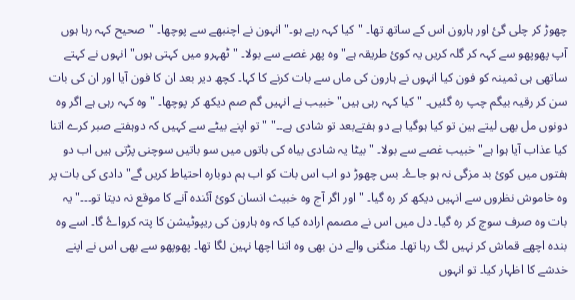چھوڑ کر چلی گئ اور ہارون اس کے ساتھ تھا۔ "کيا کہہ رہے ہو۔" انہون نے اچنبھے سے پوچھا۔ "صحيح کہہ رہا ہوں آپ پھوپھو سے کہہ کر گلہ کريں يہ کوئ طريقہ ہے" وہ پھر غصے سے بولا۔ "ٹھہرو ميں کہتی ہوں" انہوں نے کہتے ساتھی ہی ثمينہ کو فون کيا انہوں نے ہارون کی ماں سے بات کرنے کا کہا۔ کچھ دير بعد ان کا فون آيا اور ان کی بات سن کر رقيہ بيگم چپ رہ گئيں۔ "کيا کہہ رہی ہيں" خبيب نے انہيں گم صم ديکھ کر پوچھا۔ "وہ کہہ رہی ہے اگر وہ دونوں مل بھی ليتے ہين تو کيا ہوگيا ہے دو ہفتےبعد تو شادی ہے۔۔" "تو اپنے بيٹے سے کہيں کہ دوہفتے صبر کرے اتنا کيا عذاب آيا ہوا ہے" خبيب غصے سے بولا۔ "بيٹا يہ شادی بياہ کی باتوں ميں سو باتيں سوچنی پڑتی ہيں اب دو ہفتوں ميں کوئ بد مزگی نہ ہو جاۓ۔ بس چھوڑ دو اب اس بات کو اب ہم دوبارہ احتياط کريں گے" دادی کی بات پر وہ خاموش نظروں سے انہيں ديکھ کر رہ گيا۔ "اور اگر آج وہ خبيث انسان کوئ آئندہ آنے کا موقع نہ ديتا تو۔۔۔" يہ بات وہ صرف سوچ کر رہ گيا۔ دل ميں اس نے مصمم ارادہ کيا کہ وہ ہارون کی ريپوٹيشن کا پتہ کرواۓ گا۔ اسے وہ بندہ اچھے قماش کر نہيں لگ رہا تھا۔ منگنی والے دن بھی وہ اتنا اچھا نہين لگا تھا۔ پھوپھو سے بھی اس نے اپنے خدشے کا اظہار کيا۔ تو انہوں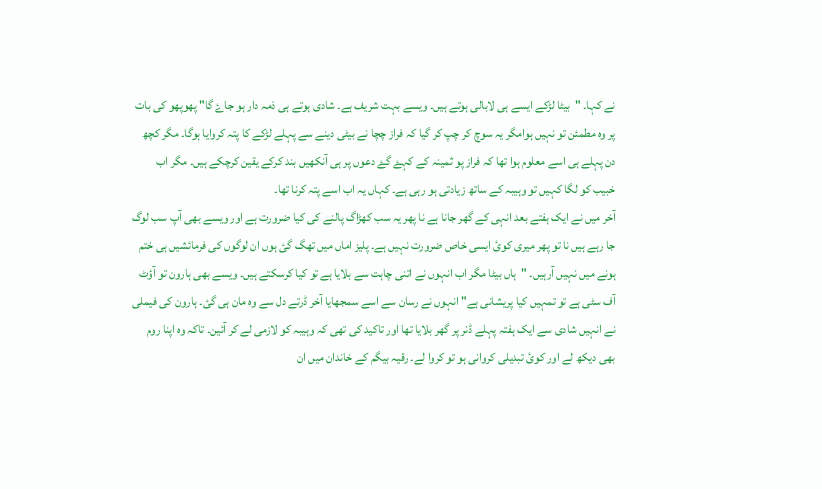نے کہا۔ "بيٹا لڑکے ايسے ہی لابالی ہوتے ہيں۔ ويسے بہت شريف ہے۔ شادی ہوتے ہی ذمہ دار ہو جاۓ گا" پھوپھو کی بات پر وہ مطمئن تو نہيں ہوامگر يہ سوچ کر چپ کر گيا کہ فراز چچا نے بيٹی دينے سے پہلے لڑکے کا پتہ کروايا ہوگا۔ مگر کچھ دن پہلے ہی اسے معلوم ہوا تھا کہ فراز پو ثمينہ کے کہۓ گۓ دعوں پر ہی آنکھيں بند کرکے يقين کرچکے ہيں۔ مگر اب خبيب کو لگا کہيں تو وہيبہ کے ساتھ زيادتی ہو رہی ہے۔ کہاں يہ اب اسے پتہ کرنا تھا۔
آخر ميں نے ايک ہفتے بعد انہی کے گھر جانا ہے نا پھر يہ سب کھڑاگ پالنے کی کيا ضرورت ہے اور ويسے بھی آپ سب لوگ جا رہے ہيں نا تو پھر ميری کوئ ايسی خاص ضرورت نہيں ہے۔ پليز اماں ميں تھگ گئ ہوں ان لوگوں کی فرمائشيں ہی ختم ہونے ميں نہيں آرہيں۔ "ہاں بيٹا مگر اب انہوں نے اتنی چاہت سے بلايا ہے تو کيا کرسکتے ہيں۔ ويسے بھی ہارون تو آؤٹ آف سٹی ہے تو تمہيں کيا پريشانی ہے" انہوں نے رسان سے اسے سمجھايا آخر ڈرتے دل سے وہ مان ہی گئ۔ ہارون کی فيملی نے انہيں شادی سے ايک ہفتہ پہلے ڈنر پر گھر بلايا تھا اور تاکيد کی تھی کہ وہيبہ کو لازمی لے کر آئين۔ تاکہ وہ اپنا روم بھی ديکھ لے اور کوئ تبديلی کروانی ہو تو کروا لے۔ رقيہ بيگم کے خاندان ميں ان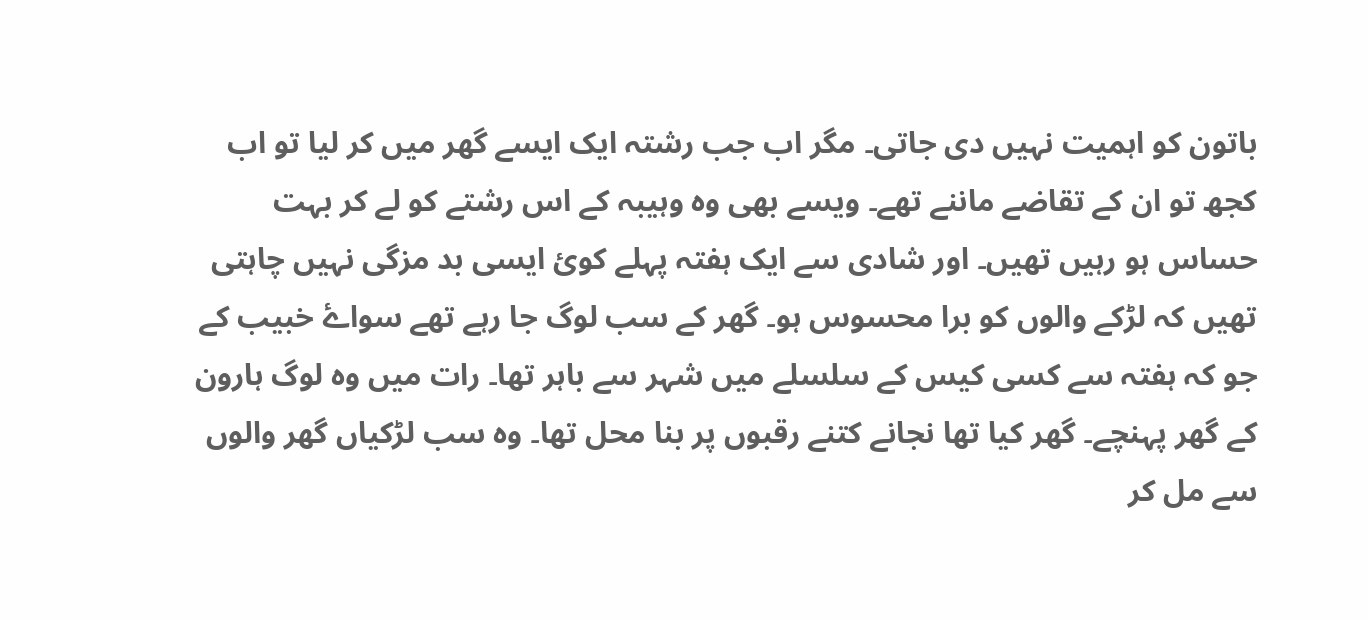باتون کو اہميت نہيں دی جاتی۔ مگر اب جب رشتہ ايک ايسے گھر ميں کر ليا تو اب کجھ تو ان کے تقاضے ماننے تھے۔ ويسے بھی وہ وہيبہ کے اس رشتے کو لے کر بہت حساس ہو رہيں تھيں۔ اور شادی سے ايک ہفتہ پہلے کوئ ايسی بد مزگی نہيں چاہتی تھيں کہ لڑکے والوں کو برا محسوس ہو۔ گھر کے سب لوگ جا رہے تھے سواۓ خبيب کے جو کہ ہفتہ سے کسی کيس کے سلسلے ميں شہر سے باہر تھا۔ رات ميں وہ لوگ ہارون کے گھر پہنچے۔ گھر کيا تھا نجانے کتنے رقبوں پر بنا محل تھا۔ وہ سب لڑکياں گھر والوں سے مل کر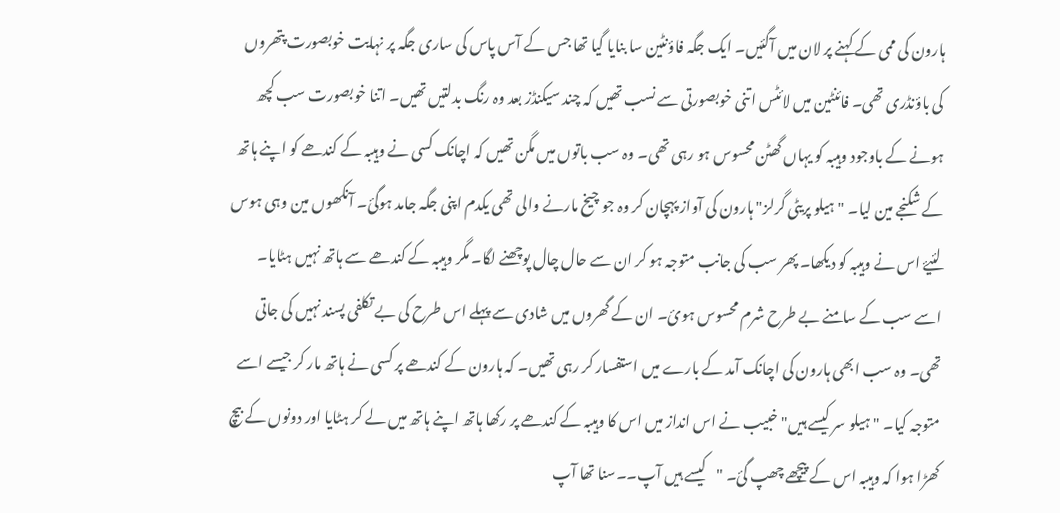ہارون کی ممی کے کہنے پر لان ميں آگئيں۔ ايک جگہ فاؤنٹين سا بنايا گيا تھا جس کے آس پاس کی ساری جگہ پر نہايت خوبصورت پتھروں کی باؤنڈری تھی۔ فائنٹين ميں لائٹس اتنی خوبصورتی سے نسب تھيں کہ چند سيکنڈز بعد وہ رنگ بدلتيں تھيں۔ اتنا خوبصورت سب کچھ ہونے کے باوجود وہيبہ کو يہاں گھٹن محسوس ہو رہی تھی۔ وہ سب باتوں ميں مگن تھيں کہ اچانک کسی نے وہيبہ کے کندھے کو اپنے ہاتھ کے شکنجے مين ليا۔ "ہيلو پريٹی گرلز" ہارون کی آواز پہچان کر وہ جو چيخ مارنے والی تھی يکدم اپنی جگہ جامد ہوگئ۔ آنکھوں مين وہی ہوس لئيۓ اس نے وہيبہ کو ديکھا۔ پھر سب کی جانب متوجہ ہو کر ان سے حال چال پوچھنے لگا۔ مگر وہيبہ کے کندھے سے ہاتھ نہيں ہٹايا۔ اسے سب کے سامنے بے طرح شرم محسوس ہوئ۔ ان کے گھروں ميں شادی سے پہلے اس طرح کی بے تکلفی پسند نہيں کی جاتی تھی۔ وہ سب ابھی ہارون کی اچانک آمد کے بارے ميں استفسار کر رہی تھيں۔ کہ ہارون کے کندھے پر کسی نے ہاتھ مار کر جيسے اسے متوجہ کيا۔ "ہيلو سر کيسے ہيں" خبيب نے اس انداز ميں اس کا وہيبہ کے کندھے پر رکھا ہاتھ اپنے ہاتھ ميں لے کر ہٹايا اور دونوں کے بيچ کھڑا ہوا کہ وہيبہ اس کے پيچھے چھپ گئ۔ "کيسے ہيں آپ۔۔سنا تھا آپ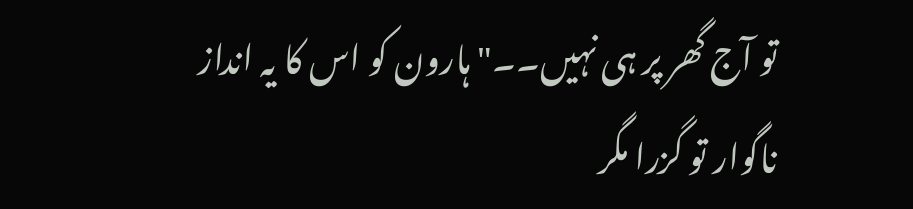تو آج گھر پر ہی نہيں۔۔" ہارون کو اس کا يہ انداز ناگوار تو گزرا مگر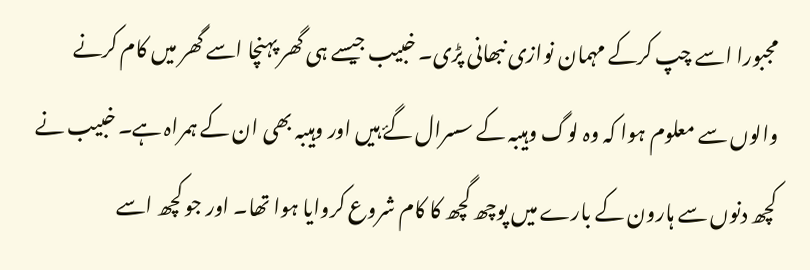مجبورا اسے چپ کرکے مہمان نوازی نبھانی پڑی۔ خبيب جيسے ہی گھر پہنچا اسے گھر ميں کام کرنے والوں سے معلوم ہوا کہ وہ لوگ وہيبہ کے سسرال گۓ ہيں اور وہيبہ بھی ان کے ہمراہ ہے۔ خبيب نے کچھ دنوں سے ہارون کے بارے ميں پوچھ گچھ کا کام شروع کروايا ہوا تھا۔ اور جو کچھ اسے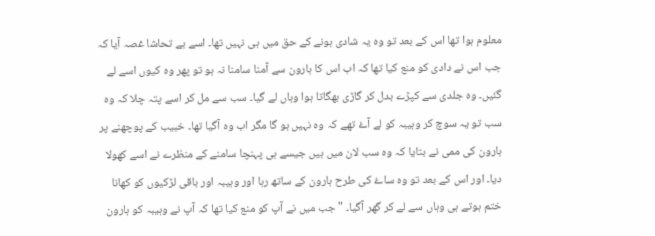معلوم ہوا تھا اس کے بعد تو وہ يہ شادی ہونے کے حق ميں ہی نہيں تھا۔ اسے بے تحاشا غصہ آيا کہ جب اس نے دادی کو منع کيا تھا کہ اب اس کا ہارون سے آمنا سامنا نہ ہو تو پھر وہ کيوں اسے لے گئيں۔ وہ جلدی سے کپڑے بدل کر گاڑی بھگاتا ہوا وہاں لے گيا۔ سب سے مل کر اسے پتہ چلا کہ وہ سب تو يہ سوچ کر وہيبہ کو لے آۓ تھے کہ وہ نہيں ہو گا مگر اب وہ آگيا تھا۔ خبيب کے پوچھنے پر ہارون کی ممی نے بتايا کہ وہ سب لان ميں ہيں جيسے ہی پہنچا سامنے کے منظرے نے اسے کھولا ديا۔ اور اس کے بعد تو وہ ساۓ کی طرح ہارون کے ساتھ رہا اور وہيبہ اور باقی لڑکيوں کو کھانا ختم ہوتے ہی وہاں سے لے کر گھر آگيا۔ "جب ميں نے آپ کو منع کيا تھا کہ آپ نے وہيبہ کو ہارون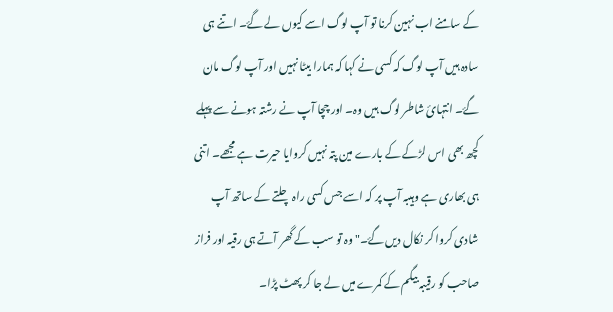کے سامنے اب نہين کرنا تو آپ لوگ اسے کيوں لے گۓ۔ اتنے ہی سادہ ہيں آپ لوگ کہ کسی نے کہا کہ ہمارا بيٹا نہيں اور آپ لوگ مان گۓ۔ انتہائ شاطر لوگ ہيں وہ۔ اور چچا آپ نے رشتہ ہونے سے پہلے کچھ بھی اس لڑکے کے بارے مين پتہ نہيں کروايا حيرت ہے مجھے۔ اتنی ہی بھاری ہے وہيبہ آپ پر کہ اسے جس کسی راہ چلتے کے ساتھ آپ شادی کروا کر نکال ديں گۓ۔" وہ تو سب کے گھر آتے ہی رقيہ اور فراز صاحب کو رقيبہ بيگم کے کمرے ميں لے جا کر پھٹ پڑا۔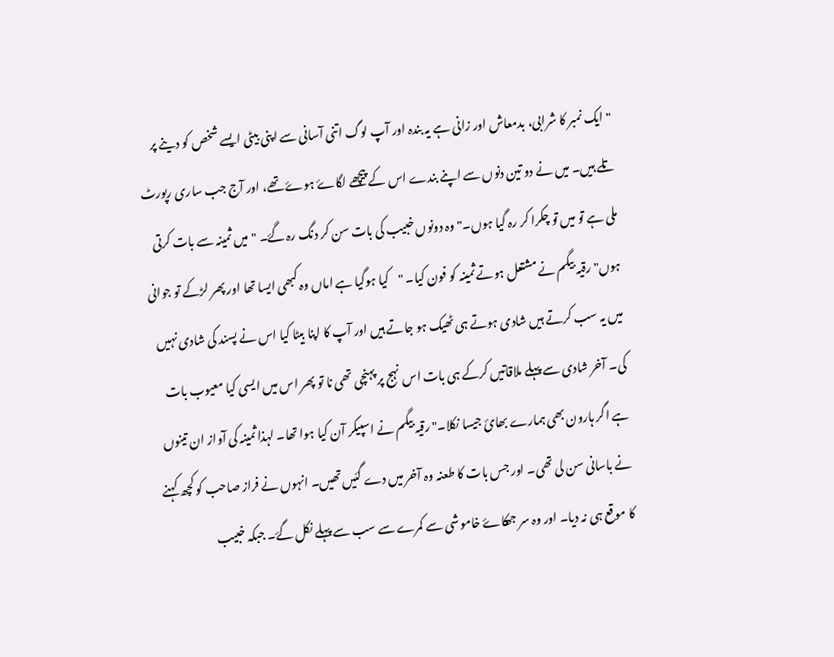"ايک نمبر کا شرابی، بدمعاش اور زانی ہے يہ بندہ اور آپ لوگ اتنی آسانی سے اپنی بيٹی ايسے شخص کو دينے پر تلے ہيں۔ ميں نے دو تين دنوں سے اپنے بندے اس کے پيچھے لگاۓ ہوۓ تھے، اور آج جب ساری رپورٹ ملی ہے تو ميں تو چکرا کر رہ گيا ہوں۔" وہ دونوں خبيب کی بات سن کر دنگ رہ گۓ۔ "ميں ثمينہ سے بات کرتی ہوں" رقيہ بيگم نے مشتعل ہوتے ثمينہ کو فون کيا۔ "کيا ہوگيا ہے اماں وہ کبھی ايسا تھا اور پھر لڑکے تو جوانی ميں يہ سب کرتے ہيں شادی ہوتے ہی ٹھيک ہو جاتے ہيں اور آپ کا اپنا بيٹا کيا اس نے پسند کی شادی نہيں کی۔ آخر شادی سے پہلے ملاقاتيں کرکے ہی بات اس نہج پر پہنچی تھی نا تو پھر اس ميں ايسی کيا معيوب بات ہے اگر ہارون بھی ہمارے بھائ جيسا نکلا۔" رقيہ بيگم نے اسپيکر آن کيا ہوا تھا۔ لہذا ثمينہ کی آواز ان تينوں نے باسانی سن لی تھی۔ اور جس بات کا طعنہ وہ آخر ميں دے گئيں تھيں۔ انہوں نے فراز صاحب کو کچھ کہنے کا موقع ہی نہ ديا۔ اور وہ سر جھکاۓ خاموشی سے کمرے سے سب سے پہلے نکل گۓ۔ جبکہ خبيب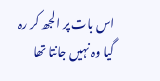اس بات پر الجھ کر رہ گيا وہ نہيں جانتا تھا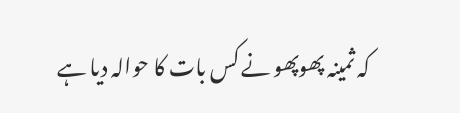کہ ثمينہ پھوپھو نے کس بات کا حوالہ ديا ہے